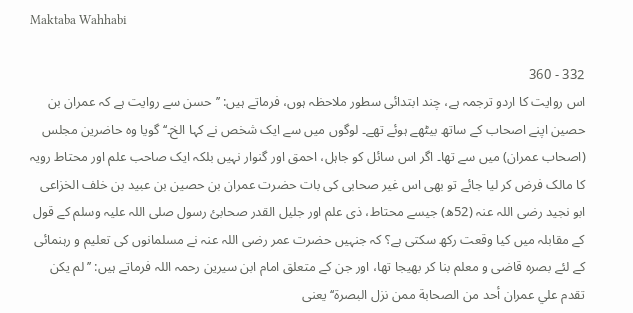Maktaba Wahhabi

332 - 360
اس روایت کا اردو ترجمہ ہے، چند ابتدائی سطور ملاحظہ ہوں، فرماتے ہیں: ’’حسن سے روایت ہے کہ عمران بن حصین اپنے اصحاب کے ساتھ بیٹھے ہوئے تھے۔ لوگوں میں سے ایک شخص نے کہا الخ۔‘‘ گویا وہ حاضرین مجلس (اصحاب عمران) میں سے تھا۔ اگر اس سائل کو جاہل، احمق اور گنوار نہیں بلکہ ایک صاحب علم اور محتاط رویہ کا مالک فرض کر لیا جائے تو بھی اس غیر صحابی کی بات حضرت عمران بن حصین بن عبید بن خلف الخزاعی ابو نجید رضی اللہ عنہ (52ھ) جیسے محتاط، ذی علم اور جلیل القدر صحابئ رسول صلی اللہ علیہ وسلم کے قول کے مقابلہ میں کیا وقعت رکھ سکتی ہے؟ کہ جنہیں حضرت عمر رضی اللہ عنہ نے مسلمانوں کی تعلیم و رہنمائی کے لئے بصرہ قاضی و معلم بنا کر بھیجا تھا، اور جن کے متعلق امام ابن سیرین رحمہ اللہ فرماتے ہیں: ’’لم يكن تقدم علي عمران أحد من الصحابة ممن نزل البصرة‘‘ یعنی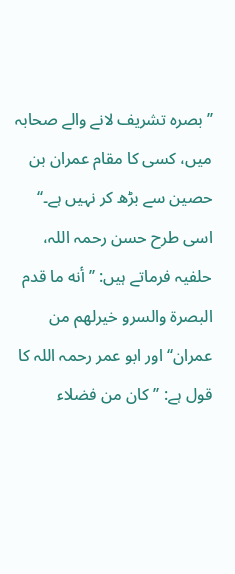’’بصرہ تشریف لانے والے صحابہ میں، کسی کا مقام عمران بن حصین سے بڑھ کر نہیں ہے۔‘‘ اسی طرح حسن رحمہ اللہ، حلفیہ فرماتے ہیں: ’’أنه ما قدم البصرة والسرو خيرلهم من عمران‘‘ اور ابو عمر رحمہ اللہ کا قول ہے: ’’كان من فضلاء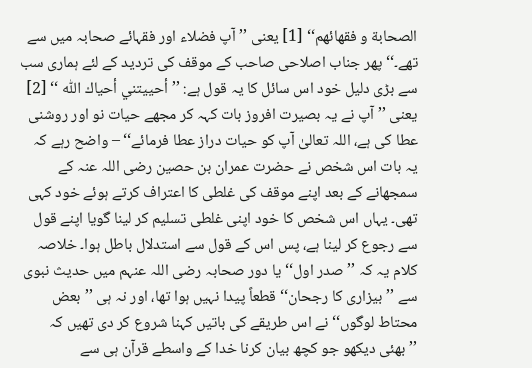الصحابة و فقهائهم‘‘ [1] یعنی ’’آپ فضلاء اور فقہائے صحابہ میں سے تھے۔‘‘ پھر جناب اصلاحی صاحب کے موقف کی تردید کے لئے ہماری سب سے بڑی دلیل خود اس سائل کا یہ قول ہے: ’’أحييتني أحياك اللّٰه ‘‘ [2] یعنی ’’آپ نے یہ بصیرت افروز بات کہہ کر مجھے حیات نو اور روشنی عطا کی ہے، اللہ تعالیٰ آپ کو حیات دراز عطا فرمائے‘‘ – واضح رہے کہ یہ بات اس شخص نے حضرت عمران بن حصین رضی اللہ عنہ کے سمجھانے کے بعد اپنے موقف کی غلطی کا اعتراف کرتے ہوئے خود کہی تھی۔ یہاں اس شخص کا خود اپنی غلطی تسلیم کر لینا گویا اپنے قول سے رجوع کر لینا ہے، پس اس کے قول سے استدلال باطل ہوا۔ خلاصہ کلام یہ کہ ’’صدر اول‘‘ یا دور صحابہ رضی اللہ عنہم میں حدیث نبوی سے ’’بیزاری کا رجحان‘‘ قطعاً پیدا نہیں ہوا تھا، اور نہ ہی ’’بعض محتاط لوگوں‘‘ نے اس طریقے کی باتیں کہنا شروع کر دی تھیں کہ ’’بھئی دیکھو جو کچھ بیان کرنا خدا کے واسطے قرآن ہی سے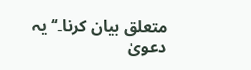متعلق بیان کرنا۔‘‘ یہ دعویٰ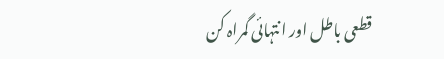قطعی باطل اور انتہائی گمراہ کن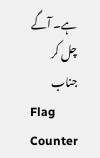ہے۔ آگے چل کر جناب
Flag Counter